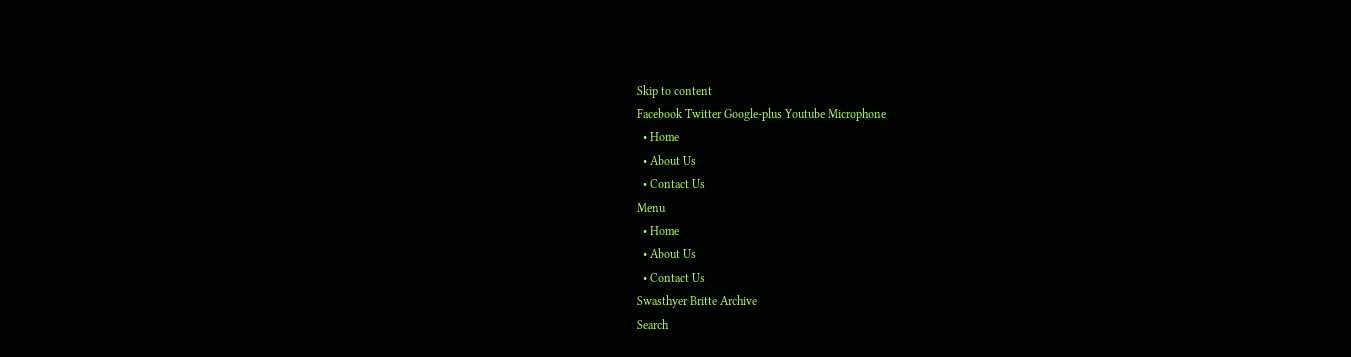Skip to content
Facebook Twitter Google-plus Youtube Microphone
  • Home
  • About Us
  • Contact Us
Menu
  • Home
  • About Us
  • Contact Us
Swasthyer Britte Archive
Search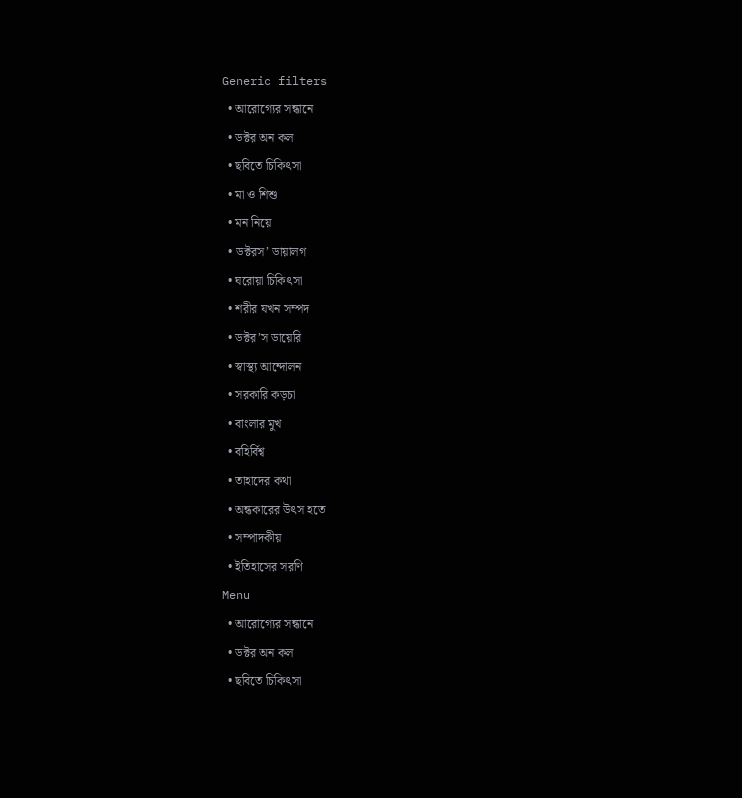Generic filters
  • আরোগ্যের সন্ধানে
  • ডক্টর অন কল
  • ছবিতে চিকিৎসা
  • মা ও শিশু
  • মন নিয়ে
  • ডক্টরস’ ডায়ালগ
  • ঘরোয়া চিকিৎসা
  • শরীর যখন সম্পদ
  • ডক্টর’স ডায়েরি
  • স্বাস্থ্য আন্দোলন
  • সরকারি কড়চা
  • বাংলার মুখ
  • বহির্বিশ্ব
  • তাহাদের কথা
  • অন্ধকারের উৎস হতে
  • সম্পাদকীয়
  • ইতিহাসের সরণি
Menu
  • আরোগ্যের সন্ধানে
  • ডক্টর অন কল
  • ছবিতে চিকিৎসা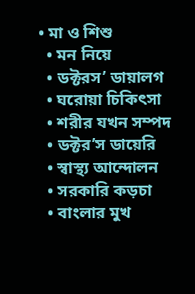• মা ও শিশু
  • মন নিয়ে
  • ডক্টরস’ ডায়ালগ
  • ঘরোয়া চিকিৎসা
  • শরীর যখন সম্পদ
  • ডক্টর’স ডায়েরি
  • স্বাস্থ্য আন্দোলন
  • সরকারি কড়চা
  • বাংলার মুখ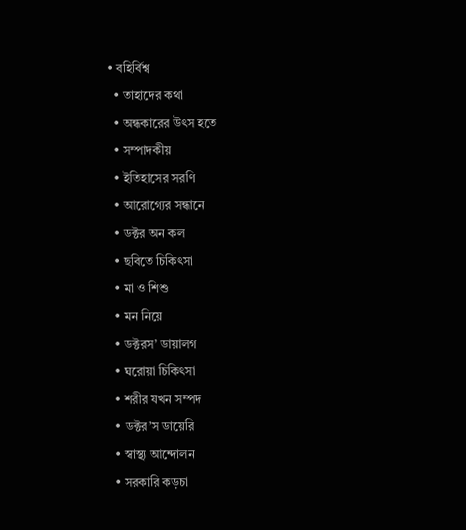• বহির্বিশ্ব
  • তাহাদের কথা
  • অন্ধকারের উৎস হতে
  • সম্পাদকীয়
  • ইতিহাসের সরণি
  • আরোগ্যের সন্ধানে
  • ডক্টর অন কল
  • ছবিতে চিকিৎসা
  • মা ও শিশু
  • মন নিয়ে
  • ডক্টরস’ ডায়ালগ
  • ঘরোয়া চিকিৎসা
  • শরীর যখন সম্পদ
  • ডক্টর’স ডায়েরি
  • স্বাস্থ্য আন্দোলন
  • সরকারি কড়চা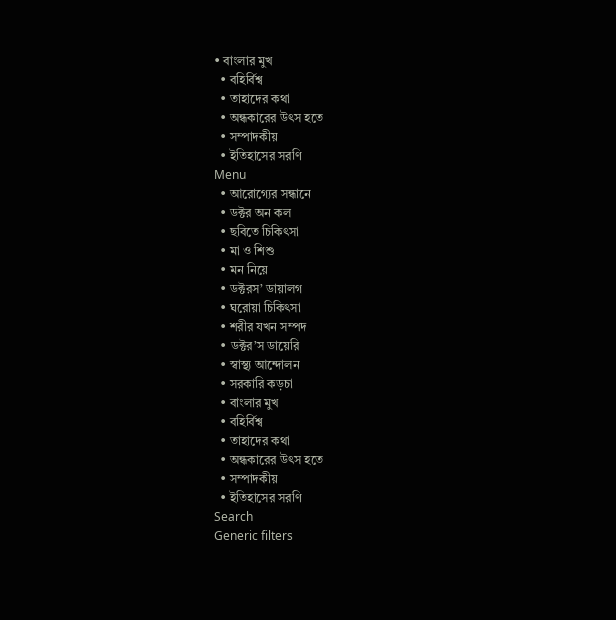• বাংলার মুখ
  • বহির্বিশ্ব
  • তাহাদের কথা
  • অন্ধকারের উৎস হতে
  • সম্পাদকীয়
  • ইতিহাসের সরণি
Menu
  • আরোগ্যের সন্ধানে
  • ডক্টর অন কল
  • ছবিতে চিকিৎসা
  • মা ও শিশু
  • মন নিয়ে
  • ডক্টরস’ ডায়ালগ
  • ঘরোয়া চিকিৎসা
  • শরীর যখন সম্পদ
  • ডক্টর’স ডায়েরি
  • স্বাস্থ্য আন্দোলন
  • সরকারি কড়চা
  • বাংলার মুখ
  • বহির্বিশ্ব
  • তাহাদের কথা
  • অন্ধকারের উৎস হতে
  • সম্পাদকীয়
  • ইতিহাসের সরণি
Search
Generic filters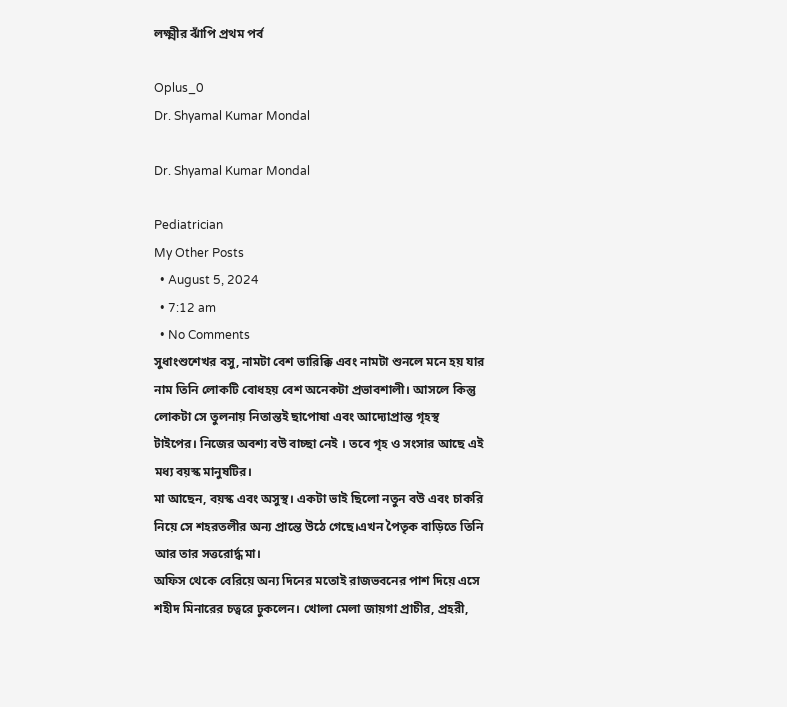লক্ষ্মীর ঝাঁপি প্রথম পর্ব

Oplus_0
Dr. Shyamal Kumar Mondal

Dr. Shyamal Kumar Mondal

Pediatrician
My Other Posts
  • August 5, 2024
  • 7:12 am
  • No Comments
সুধাংশুশেখর বসু, নামটা বেশ ভারিক্কি এবং নামটা শুনলে মনে হয় যার নাম তিনি লোকটি বোধহয় বেশ অনেকটা প্রভাবশালী। আসলে কিন্তু লোকটা সে তুলনায় নিতান্তই ছাপোষা এবং আদ্যোপ্রান্ত গৃহস্থ টাইপের। নিজের অবশ্য বউ বাচ্ছা নেই । তবে গৃহ ও সংসার আছে এই মধ্য বয়স্ক মানুষটির।
মা আছেন, বয়স্ক এবং অসুস্থ। একটা ভাই ছিলো নতুন বউ এবং চাকরি নিয়ে সে শহরতলীর অন্য প্রান্তে উঠে গেছে।এখন পৈতৃক বাড়িতে তিনি আর তার সত্তরোর্দ্ধ মা।
অফিস থেকে বেরিয়ে অন্য দিনের মতোই রাজভবনের পাশ দিয়ে এসে শহীদ মিনারের চত্বরে ঢুকলেন। খোলা মেলা জায়গা প্রাচীর, প্রহরী,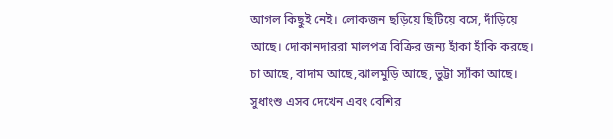আগল কিছুই নেই। লোকজন ছড়িয়ে ছিটিয়ে বসে, দাঁড়িয়ে আছে। দোকানদাররা মালপত্র বিক্রির জন্য হাঁকা হাঁকি করছে। চা আছে, বাদাম আছে,ঝালমুড়ি আছে, ভুট্টা স্যাঁকা আছে।
সুধাংশু এসব দেখেন এবং বেশির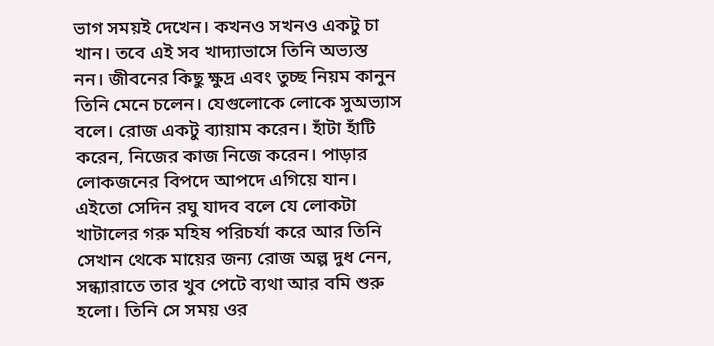ভাগ সময়ই দেখেন। কখনও সখনও একটু চা খান। তবে এই সব খাদ্যাভাসে তিনি অভ্যস্ত নন। জীবনের কিছু ক্ষুদ্র এবং তুচ্ছ নিয়ম কানুন তিনি মেনে চলেন। যেগুলোকে লোকে সুঅভ্যাস বলে। রোজ একটু ব্যায়াম করেন। হাঁটা হাঁটি করেন, নিজের কাজ নিজে করেন। পাড়ার লোকজনের বিপদে আপদে এগিয়ে যান।
এইতো সেদিন রঘু যাদব বলে যে লোকটা খাটালের গরু মহিষ পরিচর্যা করে আর তিনি সেখান থেকে মায়ের জন্য রোজ অল্প দুধ নেন, সন্ধ্যারাতে তার খুব পেটে ব্যথা আর বমি শুরু হলো। তিনি সে সময় ওর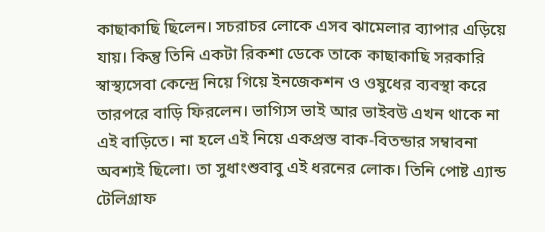কাছাকাছি ছিলেন। সচরাচর লোকে এসব ঝামেলার ব্যাপার এড়িয়ে যায়। কিন্তু তিনি একটা রিকশা ডেকে তাকে কাছাকাছি সরকারি স্বাস্থ্যসেবা কেন্দ্রে নিয়ে গিয়ে ইনজেকশন ও ওষুধের ব্যবস্থা করে তারপরে বাড়ি ফিরলেন। ভাগ্যিস ভাই আর ভাইবউ এখন থাকে না এই বাড়িতে। না হলে এই নিয়ে একপ্রস্ত বাক-বিতন্ডার সম্বাবনা অবশ্যই ছিলো। তা সুধাংশুবাবু এই ধরনের লোক। তিনি পোষ্ট এ্যান্ড টেলিগ্রাফ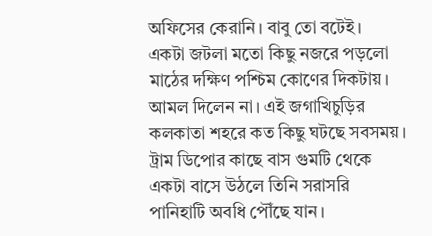অফিসের কেরানি। বাবু তো বটেই।
একটা জটলা মতো কিছু নজরে পড়লো মাঠের দক্ষিণ পশ্চিম কোণের দিকটায়। আমল দিলেন না। এই জগাখিচুড়ির কলকাতা শহরে কত কিছু ঘটছে সবসময়।
ট্রাম ডিপোর কাছে বাস গুমটি থেকে একটা বাসে উঠলে তিনি সরাসরি পানিহাটি অবধি পৌঁছে যান।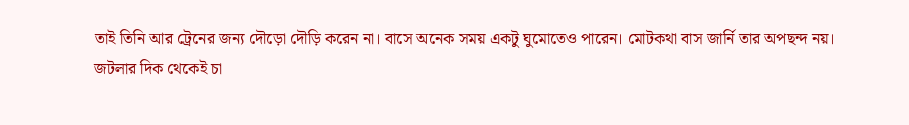তাই তিনি আর ট্রেনের জন্য দৌড়ো দৌড়ি করেন না। বাসে অনেক সময় একটু ঘুমোতেও পারেন। মোটকথা বাস জার্নি তার অপছন্দ নয়।
জটলার দিক থেকেই চা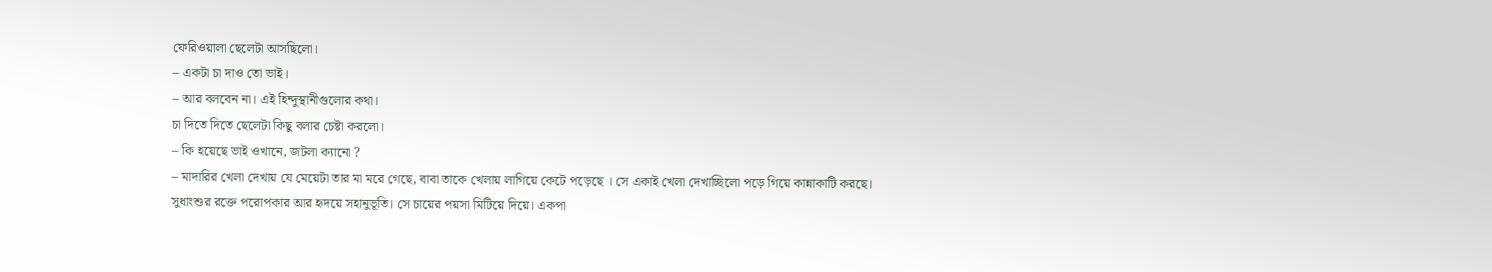ফেরিওয়ালা ছেলেটা আসছিলো।
– একটা চা দাও তো ভাই।
– আর বলবেন না। এই হিন্দুস্থানীগুলোর কথা।
চা দিতে দিতে ছেলেটা কিছু বলার চেষ্টা করলো।
– কি হয়েছে ভাই ওখানে, জটলা ক্যানো ?
– মাদারির খেলা দেখায় যে মেয়েটা তার মা মরে গেছে, বাবা তাকে খেলায় লাগিয়ে কেটে পড়েছে । সে একাই খেলা দেখাচ্ছিলো পড়ে গিয়ে কান্নাকাটি করছে।
সুধাংশুর রক্তে পরোপকার আর হৃদয়ে সহানুভূতি। সে চায়ের পয়সা মিটিয়ে দিয়ে। একপা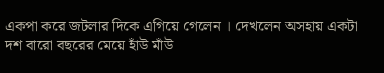একপা করে জটলার দিকে এগিয়ে গেলেন । দেখলেন অসহায় একটা দশ বারো বছরের মেয়ে হাঁউ মাঁউ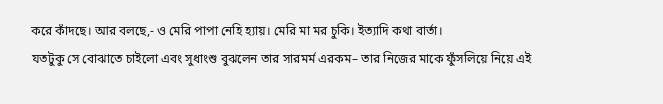করে কাঁদছে। আর বলছে,- ও মেরি পাপা নেহি হ্যায়। মেরি মা মর চুকি। ইত্যাদি কথা বার্তা।
যতটুকু সে বোঝাতে চাইলো এবং সুধাংশু বুঝলেন তার সারমর্ম এরকম– তার নিজের মাকে ফুঁসলিয়ে নিয়ে এই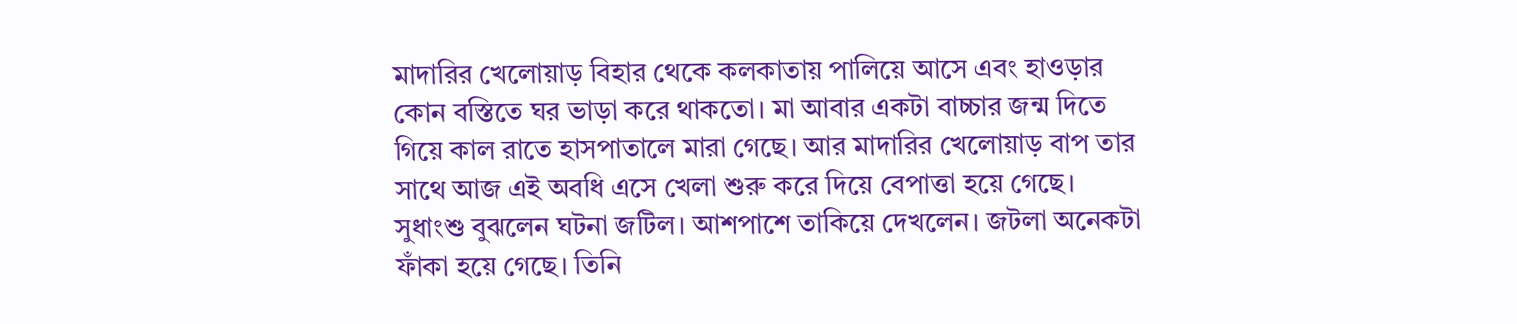মাদারির খেলোয়াড় বিহার থেকে কলকাতায় পালিয়ে আসে এবং হাওড়ার কোন বস্তিতে ঘর ভাড়া করে থাকতো। মা আবার একটা বাচ্চার জন্ম দিতে গিয়ে কাল রাতে হাসপাতালে মারা গেছে। আর মাদারির খেলোয়াড় বাপ তার সাথে আজ এই অবধি এসে খেলা শুরু করে দিয়ে বেপাত্তা হয়ে গেছে। সুধাংশু বুঝলেন ঘটনা জটিল। আশপাশে তাকিয়ে দেখলেন। জটলা অনেকটা ফাঁকা হয়ে গেছে। তিনি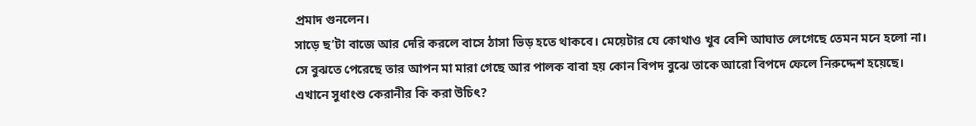প্রমাদ গুনলেন।
সাড়ে ছ’টা বাজে আর দেরি করলে বাসে ঠাসা ভিড় হতে থাকবে। মেয়েটার যে কোথাও খুব বেশি আঘাত লেগেছে তেমন মনে হলো না। সে বুঝতে পেরেছে তার আপন মা মারা গেছে আর পালক বাবা হয় কোন বিপদ বুঝে তাকে আরো বিপদে ফেলে নিরুদ্দেশ হয়েছে। এখানে সুধাংশু কেরানীর কি করা উচিৎ?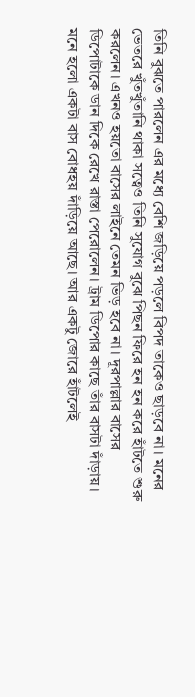তিনি বুঝতে পারলেন এর মধ্যে বেশি জড়িয়ে পড়লে বিপদ তাকেও ছাড়বে না। মনের ভেতরে খুঁতখুঁতানি থাকা সত্বেও তিনি সুযোগ বুঝে পিছন ফিরে হন হন করে হাঁটতে শুরু করলেন। এখনও হয়তো বাসের লাইনে তেমন ভিড় হবে না। দূরপাল্লার বাসের ডিপোটাকে ডান দিকে রেখে রাস্তা পেরোলেন। ট্রাম ডিপোর কাছে তাঁর বাসটা দাঁড়ায়।
মনে হলো একটা বাস বোধহয় দাঁড়িয়ে আছে। আর একটু জোরে হাঁটলেই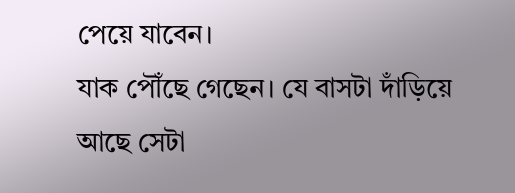পেয়ে যাবেন।
যাক পৌঁছে গেছেন। যে বাসটা দাঁড়িয়ে আছে সেটা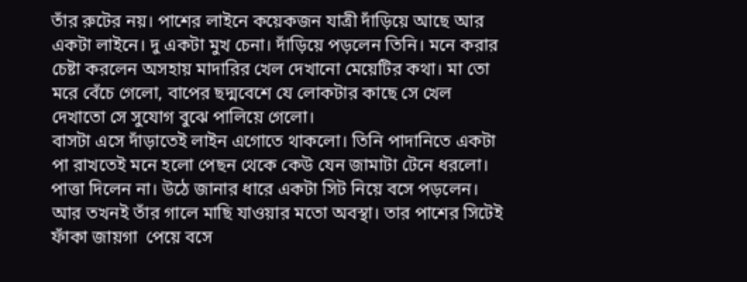তাঁর রুটের নয়। পাশের লাইনে কয়েকজন যাত্রী দাঁড়িয়ে আছে আর একটা লাইনে। দু একটা মুখ চেনা। দাঁড়িয়ে পড়লেন তিনি। মনে করার চেষ্টা করলেন অসহায় মাদারির খেল দেখানো মেয়েটির কথা। মা তো মরে বেঁচে গেলো, বাপের ছদ্মবেশে যে লোকটার কাছে সে খেল দেখাতো সে সুযোগ বুঝে পালিয়ে গেলো।
বাসটা এসে দাঁড়াতেই লাইন এগোতে থাকলো। তিনি পাদানিতে একটা পা রাখতেই মনে হলো পেছন থেকে কেউ যেন জামাটা টেনে ধরলো। পাত্তা দিলেন না। উঠে জানার ধারে একটা সিট নিয়ে বসে পড়লেন। আর তখনই তাঁর গালে মাছি যাওয়ার মতো অবস্থা। তার পাশের সিটেই ফাঁকা জায়গা  পেয়ে বসে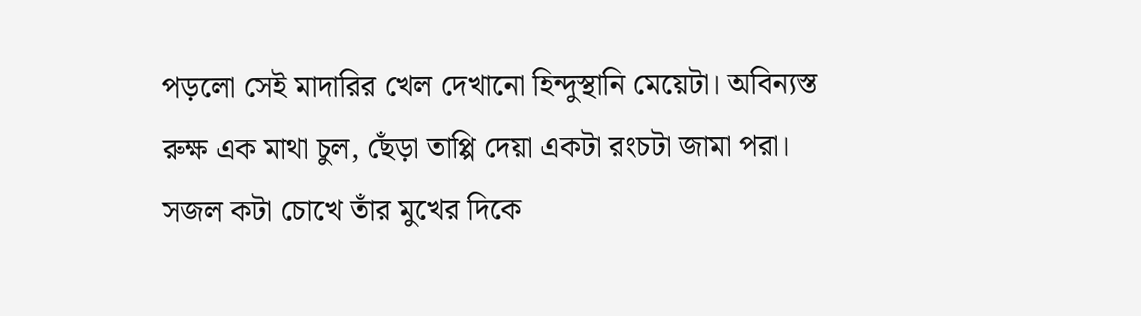পড়লো সেই মাদারির খেল দেখানো হিন্দুস্থানি মেয়েটা। অবিন্যস্ত রুক্ষ এক মাথা চুল, ছেঁড়া তাপ্পি দেয়া একটা রংচটা জামা পরা। সজল কটা চোখে তাঁর মুখের দিকে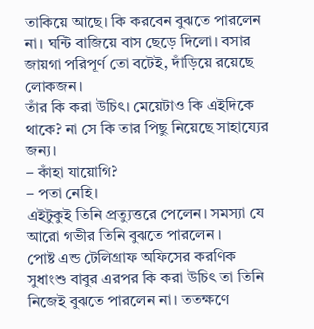তাকিয়ে আছে। কি করবেন বুঝতে পারলেন না। ঘন্টি বাজিয়ে বাস ছেড়ে দিলো। বসার জায়গা পরিপূর্ণ তো বটেই, দাঁড়িয়ে রয়েছে লোকজন।
তাঁর কি করা উচিৎ। মেয়েটাও কি এইদিকে থাকে? না সে কি তার পিছু নিয়েছে সাহায্যের জন্য।
– কাঁহা যায়োগি?
– পতা নেহি।
এইটুকুই তিনি প্রত্যুত্তরে পেলেন। সমস্যা যে আরো গভীর তিনি বুঝতে পারলেন ।
পোষ্ট এন্ড টেলিগ্রাফ অফিসের করণিক সুধাংশু বাবুর এরপর কি করা উচিৎ তা তিনি নিজেই বুঝতে পারলেন না। ততক্ষণে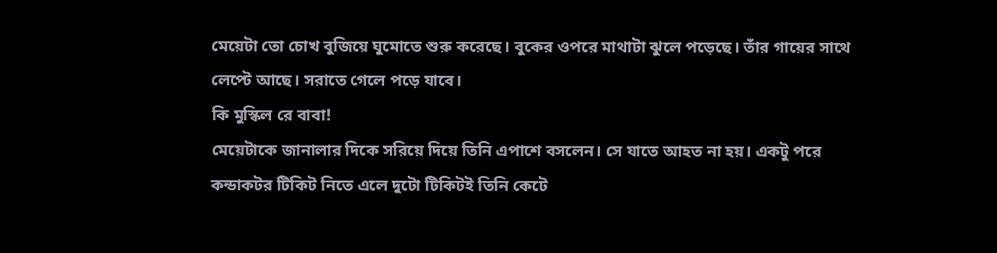মেয়েটা তো চোখ বুজিয়ে ঘুমোতে শুরু করেছে। বুকের ওপরে মাথাটা ঝুলে পড়েছে। তাঁর গায়ের সাথে লেপ্টে আছে। সরাতে গেলে পড়ে যাবে।
কি মুস্কিল রে বাবা!
মেয়েটাকে জানালার দিকে সরিয়ে দিয়ে তিনি এপাশে বসলেন। সে যাতে আহত না হয়। একটু পরে কন্ডাকটর টিকিট নিতে এলে দুটো টিকিটই তিনি কেটে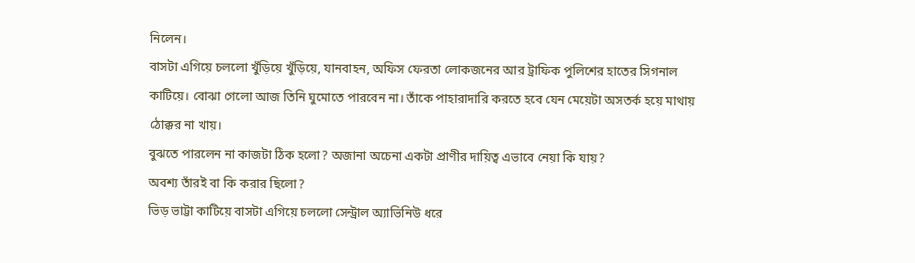নিলেন।
বাসটা এগিয়ে চললো খুঁড়িয়ে খুঁড়িয়ে, যানবাহন, অফিস ফেরতা লোকজনের আর ট্রাফিক পুলিশের হাতের সিগনাল কাটিয়ে। বোঝা গেলো আজ তিনি ঘুমোতে পারবেন না। তাঁকে পাহারাদারি করতে হবে যেন মেয়েটা অসতর্ক হয়ে মাথায় ঠোক্কর না খায়।
বুঝতে পারলেন না কাজটা ঠিক হলো? অজানা অচেনা একটা প্রাণীর দায়িত্ব এভাবে নেয়া কি যায়?
অবশ্য তাঁরই বা কি করার ছিলো?
ভিড় ভাট্টা কাটিয়ে বাসটা এগিয়ে চললো সেন্ট্রাল অ্যাভিনিউ ধরে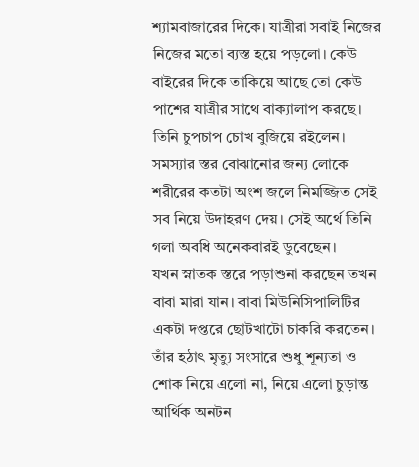শ্যামবাজারের দিকে। যাত্রীরা সবাই নিজের নিজের মতো ব্যস্ত হয়ে পড়লো। কেউ বাইরের দিকে তাকিয়ে আছে তো কেউ পাশের যাত্রীর সাথে বাক্যালাপ করছে। তিনি চুপচাপ চোখ বুজিয়ে রইলেন।
সমস্যার স্তর বোঝানোর জন্য লোকে শরীরের কতটা অংশ জলে নিমজ্জিত সেই সব নিয়ে উদাহরণ দেয়। সেই অর্থে তিনি গলা অবধি অনেকবারই ডুবেছেন।
যখন স্নাতক স্তরে পড়াশুনা করছেন তখন বাবা মারা যান। বাবা মিউনিসিপালিটির একটা দপ্তরে ছোটখাটো চাকরি করতেন। তাঁর হঠাৎ মৃত্যু সংসারে শুধু শূন্যতা ও শোক নিয়ে এলো না, নিয়ে এলো চুড়ান্ত আর্থিক অনটন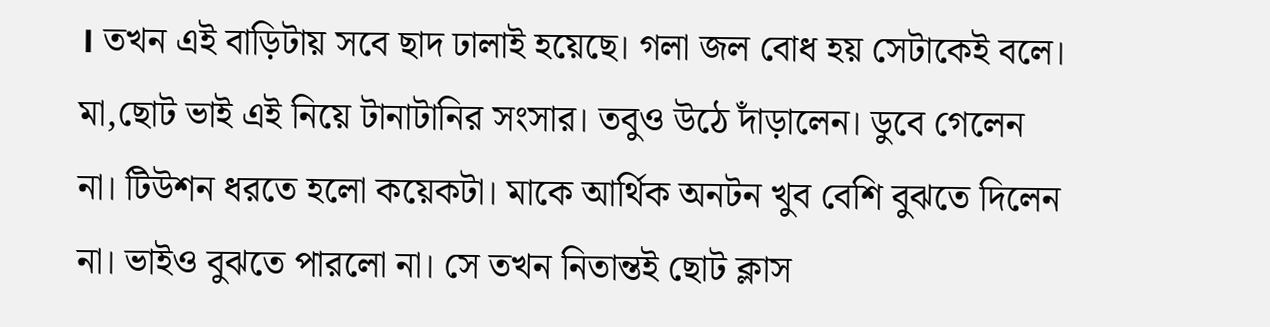। তখন এই বাড়িটায় সবে ছাদ ঢালাই হয়েছে। গলা জল বোধ হয় সেটাকেই বলে। মা,ছোট ভাই এই নিয়ে টানাটানির সংসার। তবুও উঠে দাঁড়ালেন। ডুবে গেলেন না। টিউশন ধরতে হলো কয়েকটা। মাকে আর্থিক অনটন খুব বেশি বুঝতে দিলেন না। ভাইও বুঝতে পারলো না। সে তখন নিতান্তই ছোট ক্লাস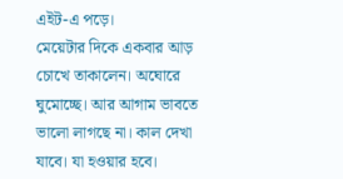এইট-এ পড়ে।
মেয়েটার দিকে একবার আড় চোখে তাকালেন। অঘোরে ঘুমোচ্ছে। আর আগাম ভাবতে ভালো লাগছে না। কাল দেখা যাবে। যা হওয়ার হবে।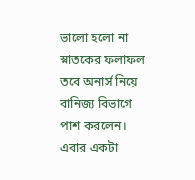ভালো হলো না স্নাতকের ফলাফল তবে অনার্স নিয়ে বানিজ্য বিভাগে পাশ করলেন। এবার একটা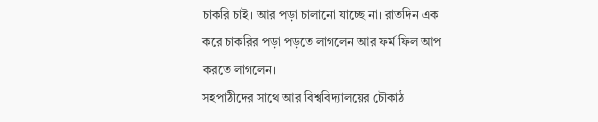চাকরি চাই। আর পড়া চালানো যাচ্ছে না। রাতদিন এক করে চাকরির পড়া পড়তে লাগলেন আর ফর্ম ফিল আপ করতে লাগলেন।
সহপাঠীদের সাথে আর বিশ্ববিদ্যালয়ের চৌকাঠ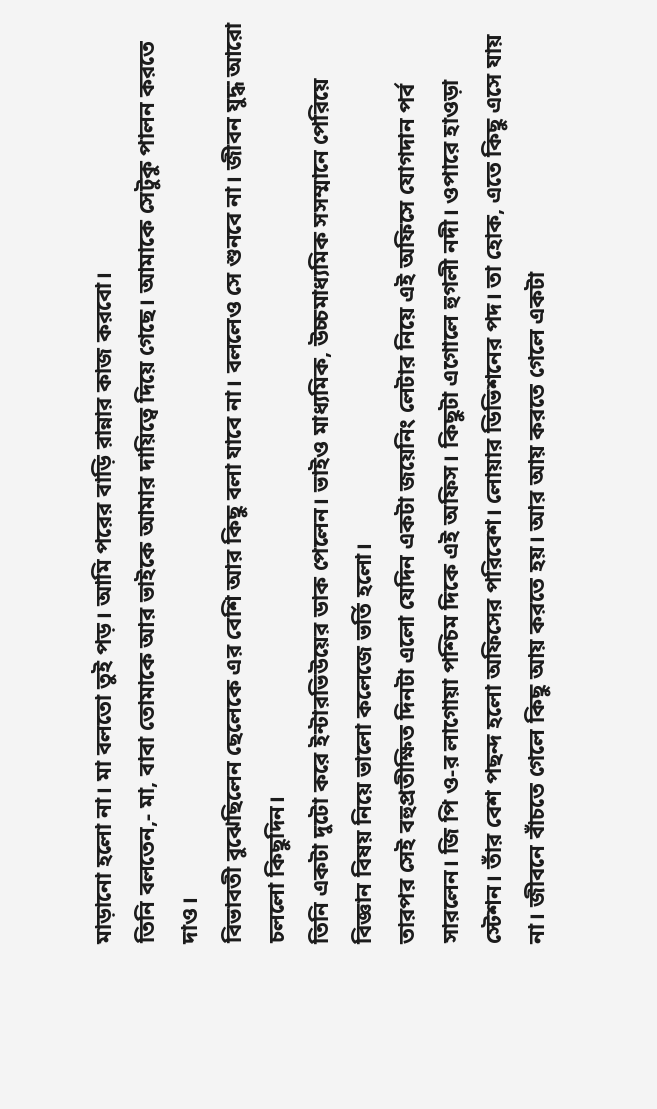মাড়ানো হলো না। মা বলতো তুই পড়। আমি পরের বাড়ি রান্নার কাজ করবো।
তিনি বলতেন,- মা, বাবা তোমাকে আর ভাইকে আমার দায়িত্বে দিয়ে গেছে। আমাকে সেটুকু পালন করতে দাও।
বিভাবতী বুঝেছিলেন ছেলেকে এর বেশি আর কিছু বলা যাবে না। বললেও সে শুনবে না। জীবন যুদ্ধ আরো চললো কিছুদিন।
তিনি একটা দুটো করে ইন্টারভিউয়ের ডাক পেলেন। ভাইও মাধ্যমিক, উচ্চমাধ্যমিক সসম্মানে পেরিয়ে বিজ্ঞান বিষয় নিয়ে ভালো কলেজে ভর্তি হলো।
তারপর সেই বহুপ্রতীক্ষিত দিনটা এলো যেদিন একটা জয়েনিং লেটার নিয়ে এই অফিসে যোগদান পর্ব সারলেন। জি পি ও-র লাগোয়া পশ্চিম দিকে এই অফিস। কিছুটা এগোলে হুগলী নদী। ওপারে হাওড়া স্টেশন। তাঁর বেশ পছন্দ হলো অফিসের পরিবেশ। লোয়ার ডিভিশনের পদ। তা হোক, এতে কিছু এসে যায় না। জীবনে বাঁচতে গেলে কিছু আয় করতে হয়। আর আয় করতে গেলে একটা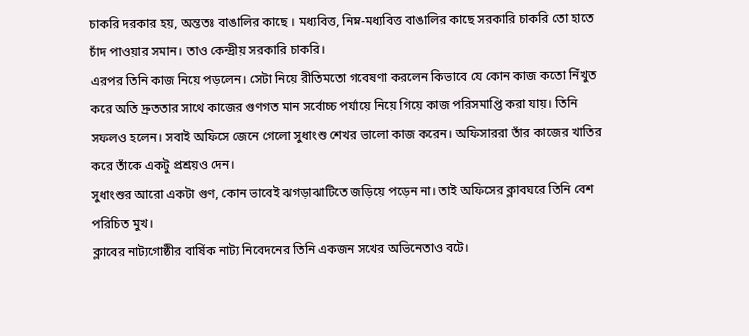চাকরি দরকার হয়, অন্ততঃ বাঙালির কাছে । মধ্যবিত্ত, নিম্ন-মধ্যবিত্ত বাঙালির কাছে সরকারি চাকরি তো হাতে চাঁদ পাওয়ার সমান। তাও কেন্দ্রীয় সরকারি চাকরি।
এরপর তিনি কাজ নিয়ে পড়লেন। সেটা নিয়ে রীতিমতো গবেষণা করলেন কিভাবে যে কোন কাজ কতো নিঁখুত করে অতি দ্রুততার সাথে কাজের গুণগত মান সর্বোচ্চ পর্যায়ে নিয়ে গিয়ে কাজ পরিসমাপ্তি করা যায়। তিনি সফলও হলেন। সবাই অফিসে জেনে গেলো সুধাংশু শেখর ভালো কাজ করেন। অফিসাররা তাঁর কাজের খাতির করে তাঁকে একটু প্রশ্রয়ও দেন।
সুধাংশুর আরো একটা গুণ, কোন ভাবেই ঝগড়াঝাটিতে জড়িয়ে পড়েন না। তাই অফিসের ক্লাবঘরে তিনি বেশ পরিচিত মুখ।
ক্লাবের নাট্যগোষ্ঠীর বার্ষিক নাট্য নিবেদনের তিনি একজন সখের অভিনেতাও বটে।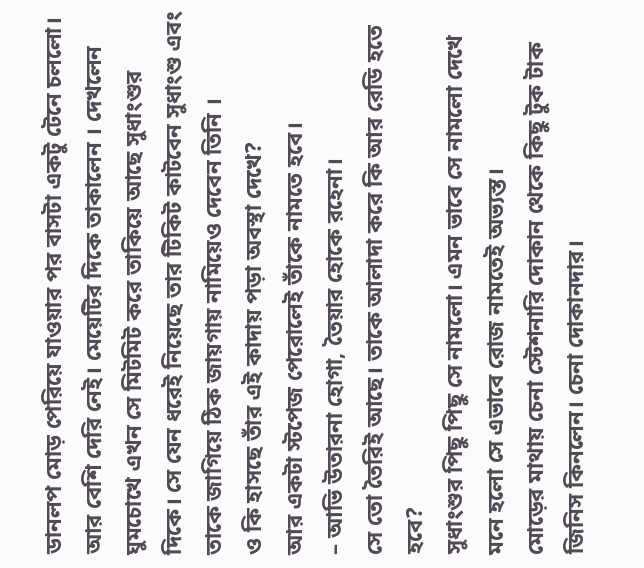ডানলপ মোড় পেরিয়ে যাওয়ার পর বাসটা একটু টেনে চললো। আর বেশি দেরি নেই। মেয়েটির দিকে তাকালেন । দেখলেন ঘুমচোখে এখন সে মিটমিট করে তাকিয়ে আছে সুধাংশুর দিকে। সে যেন ধরেই নিয়েছে তার টিকিট কাটবেন সুধাংশু এবং তাকে জাগিয়ে ঠিক জায়গায় নামিয়েও দেবেন তিনি ।
ও কি হাসছে তাঁর এই কাদায় পড়া অবস্থা দেখে?
আর একটা স্টপেজ পেরোলেই তাঁকে নামতে হবে।
– আভি উতারনা হোগা, তৈয়ার হোকে রহেনা।
সে তো তৈরিই আছে। তাকে আলাদা করে কি আর রেডি হতে হবে?
সুধাংশুর পিছু পিছু সে নামলো। এমন ভাবে সে নামলো দেখে মনে হলো সে এভাবে রোজ নামতেই অভ্যস্ত।
মোড়ের মাথায় চেনা স্টেশনারি দোকান থেকে কিছু টুক টাক জিনিস কিনলেন। চেনা দোকানদার।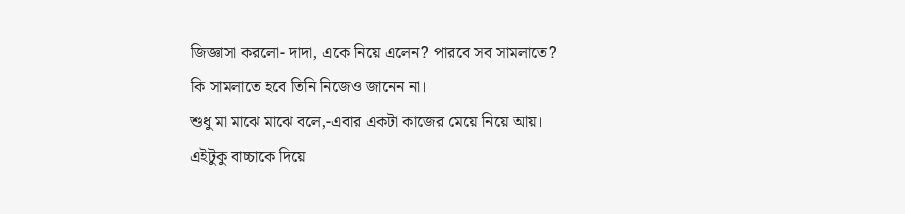জিজ্ঞাসা করলো- দাদা, একে নিয়ে এলেন? পারবে সব সামলাতে?
কি সামলাতে হবে তিনি নিজেও জানেন না।
শুধু মা মাঝে মাঝে বলে,-এবার একটা কাজের মেয়ে নিয়ে আয়।
এইটুকু বাচ্চাকে দিয়ে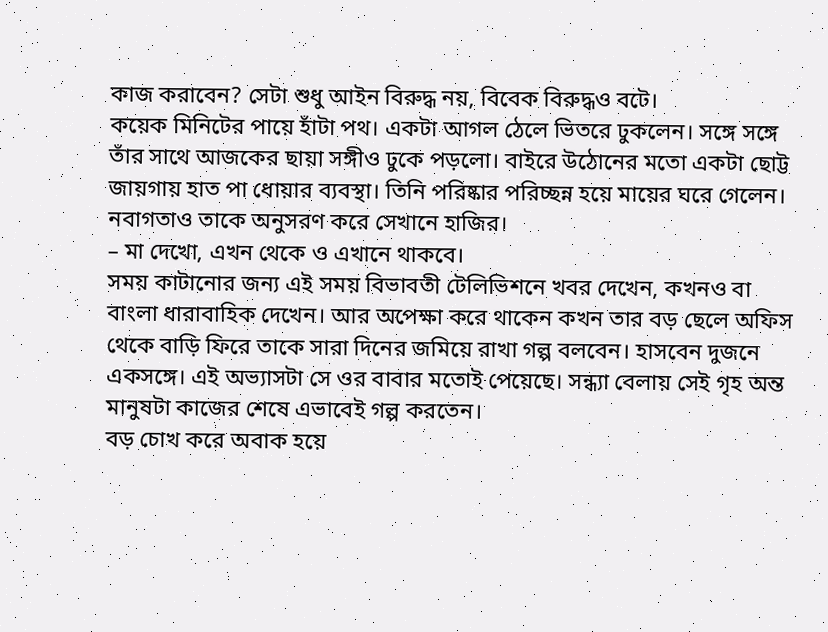কাজ করাবেন? সেটা শুধু আইন বিরুদ্ধ নয়, বিবেক বিরুদ্ধও বটে।
কয়েক মিনিটের পায়ে হাঁটা পথ। একটা আগল ঠেলে ভিতরে ঢুকলেন। সঙ্গে সঙ্গে তাঁর সাথে আজকের ছায়া সঙ্গীও ঢুকে পড়লো। বাইরে উঠোনের মতো একটা ছোট্ট জায়গায় হাত পা ধোয়ার ব্যবস্থা। তিনি পরিষ্কার পরিচ্ছন্ন হয়ে মায়ের ঘরে গেলেন। নবাগতাও তাকে অনুসরণ করে সেখানে হাজির।
– মা দেখো, এখন থেকে ও এখানে থাকবে।
সময় কাটানোর জন্য এই সময় বিভাবতী টেলিভিশনে খবর দেখেন, কখনও বা বাংলা ধারাবাহিক দেখেন। আর অপেক্ষা করে থাকেন কখন তার বড় ছেলে অফিস থেকে বাড়ি ফিরে তাকে সারা দিনের জমিয়ে রাখা গল্প বলবেন। হাসবেন দুজনে একসঙ্গে। এই অভ্যাসটা সে ওর বাবার মতোই পেয়েছে। সন্ধ্যা বেলায় সেই গৃহ অন্ত মানুষটা কাজের শেষে এভাবেই গল্প করতেন।
বড় চোখ করে অবাক হয়ে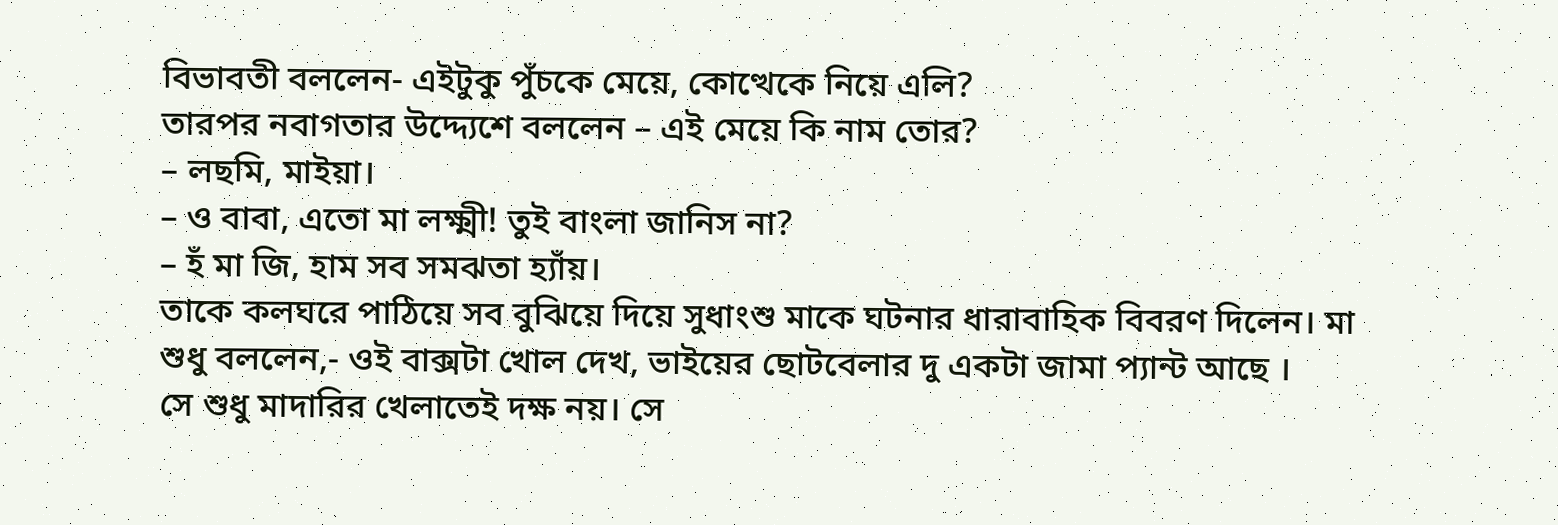বিভাবতী বললেন- এইটুকু পুঁচকে মেয়ে, কোত্থেকে নিয়ে এলি?
তারপর নবাগতার উদ্দ্যেশে বললেন – এই মেয়ে কি নাম তোর?
– লছমি, মাইয়া।
– ও বাবা, এতো মা লক্ষ্মী! তুই বাংলা জানিস না?
– হঁ মা জি, হাম সব সমঝতা হ্যাঁয়।
তাকে কলঘরে পাঠিয়ে সব বুঝিয়ে দিয়ে সুধাংশু মাকে ঘটনার ধারাবাহিক বিবরণ দিলেন। মা শুধু বললেন,- ওই বাক্সটা খোল দেখ, ভাইয়ের ছোটবেলার দু একটা জামা প্যান্ট আছে ।
সে শুধু মাদারির খেলাতেই দক্ষ নয়। সে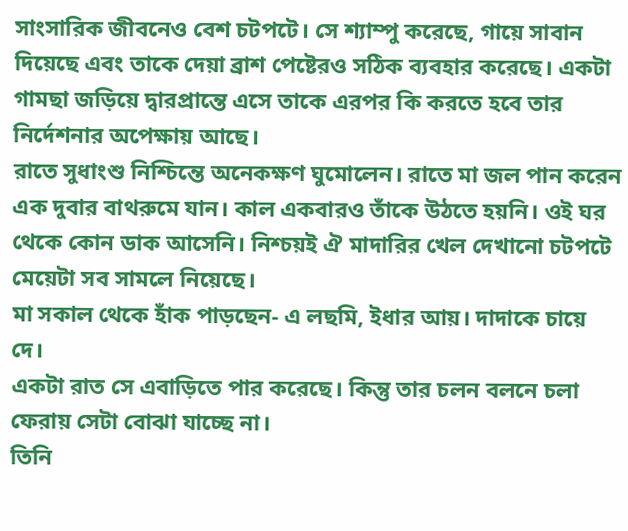সাংসারিক জীবনেও বেশ চটপটে। সে শ্যাম্পু করেছে, গায়ে সাবান দিয়েছে এবং তাকে দেয়া ব্রাশ পেষ্টেরও সঠিক ব্যবহার করেছে। একটা গামছা জড়িয়ে দ্বারপ্রান্তে এসে তাকে এরপর কি করতে হবে তার নির্দেশনার অপেক্ষায় আছে।
রাতে সুধাংশু নিশ্চিন্তে অনেকক্ষণ ঘুমোলেন। রাতে মা জল পান করেন এক দুবার বাথরুমে যান। কাল একবারও তাঁকে উঠতে হয়নি। ওই ঘর থেকে কোন ডাক আসেনি। নিশ্চয়ই ঐ মাদারির খেল দেখানো চটপটে মেয়েটা সব সামলে নিয়েছে।
মা সকাল থেকে হাঁক পাড়ছেন- এ লছমি, ইধার আয়। দাদাকে চায়ে দে।
একটা রাত সে এবাড়িতে পার করেছে। কিন্তু তার চলন বলনে চলা ফেরায় সেটা বোঝা যাচ্ছে না।
তিনি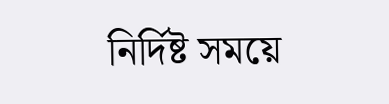নির্দিষ্ট সময়ে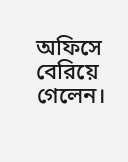অফিসে বেরিয়ে গেলেন।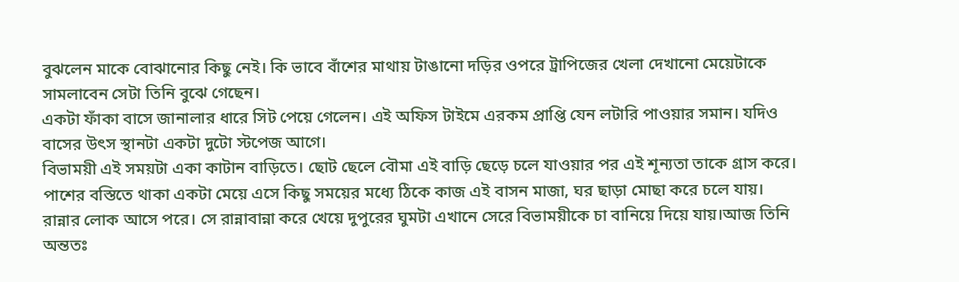বুঝলেন মাকে বোঝানোর কিছু নেই। কি ভাবে বাঁশের মাথায় টাঙানো দড়ির ওপরে ট্রাপিজের খেলা দেখানো মেয়েটাকে সামলাবেন সেটা তিনি বুঝে গেছেন।
একটা ফাঁকা বাসে জানালার ধারে সিট পেয়ে গেলেন। এই অফিস টাইমে এরকম প্রাপ্তি যেন লটারি পাওয়ার সমান। যদিও বাসের উৎস স্থানটা একটা দুটো স্টপেজ আগে।
বিভাময়ী এই সময়টা একা কাটান বাড়িতে। ছোট ছেলে বৌমা এই বাড়ি ছেড়ে চলে যাওয়ার পর এই শূন্যতা তাকে গ্রাস করে। পাশের বস্তিতে থাকা একটা মেয়ে এসে কিছু সময়ের মধ্যে ঠিকে কাজ এই বাসন মাজা, ঘর ছাড়া মোছা করে চলে যায়।
রান্নার লোক আসে পরে। সে রান্নাবান্না করে খেয়ে দুপুরের ঘুমটা এখানে সেরে বিভাময়ীকে চা বানিয়ে দিয়ে যায়।আজ তিনি অন্ততঃ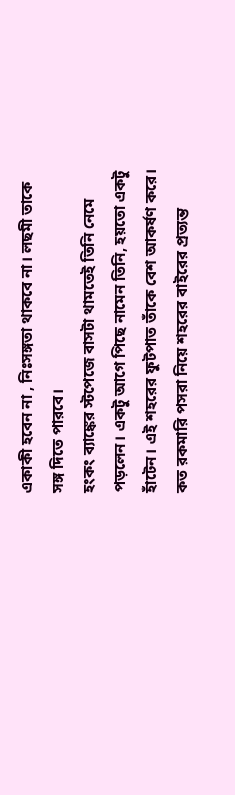একাকী হবেন না , নিঃসঙ্গতা থাকবে না। লছমী তাকে সঙ্গ দিতে পারবে।
হংকং ব্যাঙ্কের স্টপেজে বাসটা থামতেই তিনি নেমে পড়লেন। একটু আগে পিছে নামেন তিনি, হয়তো একটু হাঁটেন। এই শহরের ফুটপাত তাঁকে বেশ আকর্ষণ করে। কত রকমারি পসরা নিয়ে শহরের বাইরের প্রত্যন্ত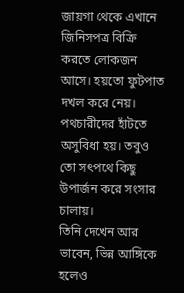জায়গা থেকে এখানে জিনিসপত্র বিক্রি করতে লোকজন আসে। হয়তো ফুটপাত দখল করে নেয়। পথচারীদের হাঁটতে অসুবিধা হয়। তবুও তো সৎপথে কিছু উপার্জন করে সংসার চালায়।
তিনি দেখেন আর ভাবেন, ভিন্ন আঙ্গিকে হলেও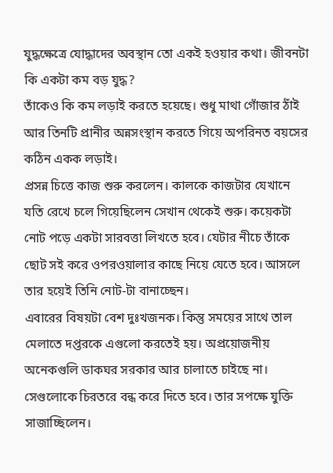যুদ্ধক্ষেত্রে যোদ্ধাদের অবস্থান তো একই হওয়ার কথা। জীবনটা কি একটা কম বড় যুদ্ধ?
তাঁকেও কি কম লড়াই করতে হয়েছে। শুধু মাথা গোঁজার ঠাঁই আর তিনটি প্রানীর অন্নসংস্থান করতে গিয়ে অপরিনত বয়সের কঠিন একক লড়াই।
প্রসন্ন চিত্তে কাজ শুরু করলেন। কালকে কাজটার যেখানে যতি রেখে চলে গিয়েছিলেন সেখান থেকেই শুরু। কয়েকটা নোট পড়ে একটা সারবত্তা লিখতে হবে। যেটার নীচে তাঁকে ছোট সই করে ওপরওয়ালার কাছে নিয়ে যেতে হবে। আসলে তার হয়েই তিনি নোট-টা বানাচ্ছেন।
এবারের বিষয়টা বেশ দুঃখজনক। কিন্তু সময়ের সাথে তাল মেলাতে দপ্তরকে এগুলো করতেই হয়। অপ্রয়োজনীয় অনেকগুলি ডাকঘর সরকার আর চালাতে চাইছে না। সেগুলোকে চিরতরে বন্ধ করে দিতে হবে। তার সপক্ষে যুক্তি সাজাচ্ছিলেন।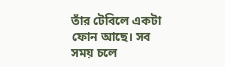তাঁর টেবিলে একটা ফোন আছে। সব সময় চলে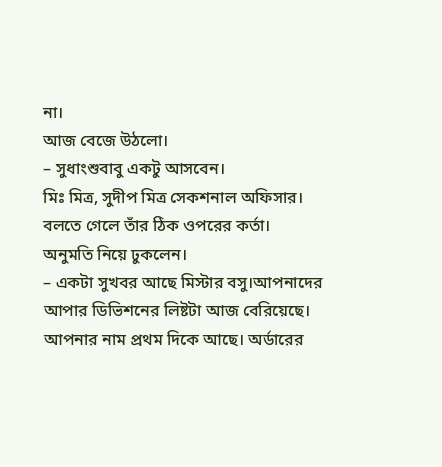না।
আজ বেজে উঠলো।
– সুধাংশুবাবু একটু আসবেন।
মিঃ মিত্র, সুদীপ মিত্র সেকশনাল অফিসার। বলতে গেলে তাঁর ঠিক ওপরের কর্তা।
অনুমতি নিয়ে ঢুকলেন।
– একটা সুখবর আছে মিস্টার বসু।আপনাদের আপার ডিভিশনের লিষ্টটা আজ বেরিয়েছে। আপনার নাম প্রথম দিকে আছে। অর্ডারের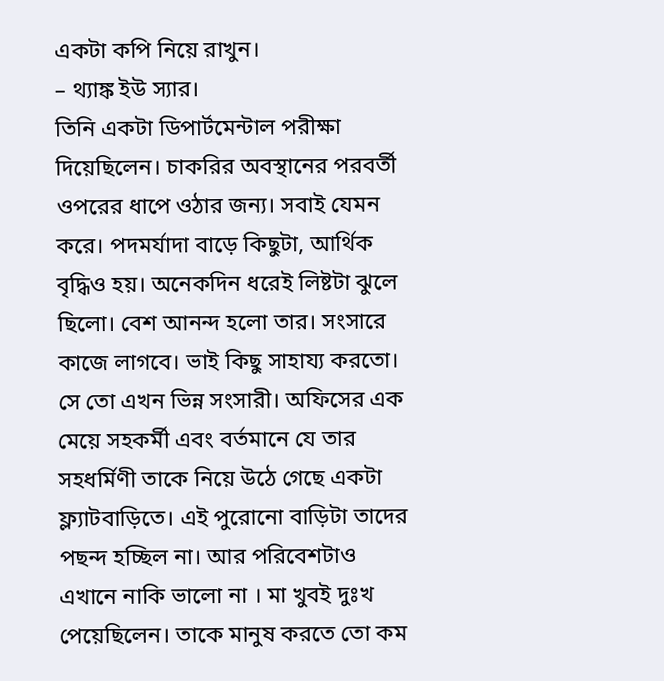একটা কপি নিয়ে রাখুন।
– থ্যাঙ্ক ইউ স্যার।
তিনি একটা ডিপার্টমেন্টাল পরীক্ষা দিয়েছিলেন। চাকরির অবস্থানের পরবর্তী ওপরের ধাপে ওঠার জন্য। সবাই যেমন করে। পদমর্যাদা বাড়ে কিছুটা, আর্থিক বৃদ্ধিও হয়। অনেকদিন ধরেই লিষ্টটা ঝুলে ছিলো। বেশ আনন্দ হলো তার। সংসারে কাজে লাগবে। ভাই কিছু সাহায্য করতো। সে তো এখন ভিন্ন সংসারী। অফিসের এক মেয়ে সহকর্মী এবং বর্তমানে যে তার সহধর্মিণী তাকে নিয়ে উঠে গেছে একটা ফ্ল্যাটবাড়িতে। এই পুরোনো বাড়িটা তাদের পছন্দ হচ্ছিল না। আর পরিবেশটাও এখানে নাকি ভালো না । মা খুবই দুঃখ পেয়েছিলেন। তাকে মানুষ করতে তো কম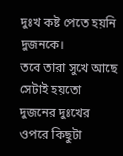দুঃখ কষ্ট পেতে হয়নি দুজনকে।
তবে তারা সুখে আছে সেটাই হয়তো দুজনের দুঃখের ওপরে কিছুটা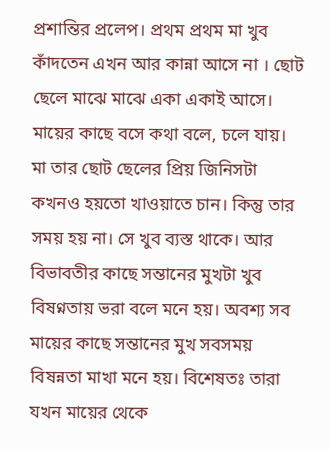প্রশান্তির প্রলেপ। প্রথম প্রথম মা খুব কাঁদতেন এখন আর কান্না আসে না । ছোট ছেলে মাঝে মাঝে একা একাই আসে। মায়ের কাছে বসে কথা বলে, চলে যায়।
মা তার ছোট ছেলের প্রিয় জিনিসটা কখনও হয়তো খাওয়াতে চান। কিন্তু তার সময় হয় না। সে খুব ব্যস্ত থাকে। আর বিভাবতীর কাছে সন্তানের মুখটা খুব বিষণ্নতায় ভরা বলে মনে হয়। অবশ্য সব মায়ের কাছে সন্তানের মুখ সবসময় বিষন্নতা মাখা মনে হয়। বিশেষতঃ তারা যখন মায়ের থেকে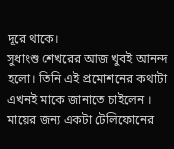দূরে থাকে।
সুধাংশু শেখরের আজ খুবই আনন্দ হলো। তিনি এই প্রমোশনের কথাটা এখনই মাকে জানাতে চাইলেন । মায়ের জন্য একটা টেলিফোনের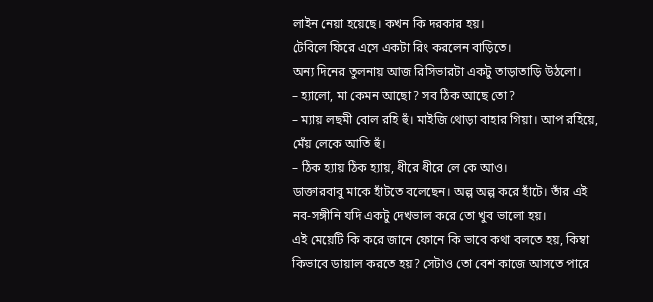লাইন নেয়া হয়েছে। কখন কি দরকার হয়।
টেবিলে ফিরে এসে একটা রিং করলেন বাড়িতে।
অন্য দিনের তুলনায় আজ রিসিভারটা একটু তাড়াতাড়ি উঠলো।
– হ্যালো, মা কেমন আছো? সব ঠিক আছে তো?
– ম্যায় লছমী বোল রহি হুঁ। মাইজি থোড়া বাহার গিয়া। আপ রহিয়ে, মেঁয় লেকে আতি হুঁ।
– ঠিক হ্যায় ঠিক হ্যায়, ধীরে ধীরে লে কে আও।
ডাক্তারবাবু মাকে হাঁটতে বলেছেন। অল্প অল্প করে হাঁটে। তাঁর এই নব-সঙ্গীনি যদি একটু দেখভাল করে তো খুব ভালো হয়।
এই মেয়েটি কি করে জানে ফোনে কি ভাবে কথা বলতে হয়, কিম্বা কিভাবে ডায়াল করতে হয়? সেটাও তো বেশ কাজে আসতে পারে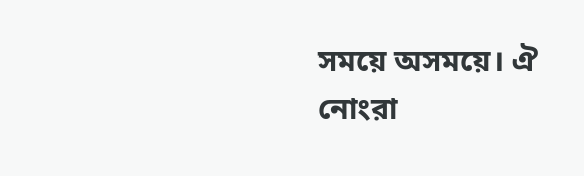সময়ে অসময়ে। ঐ নোংরা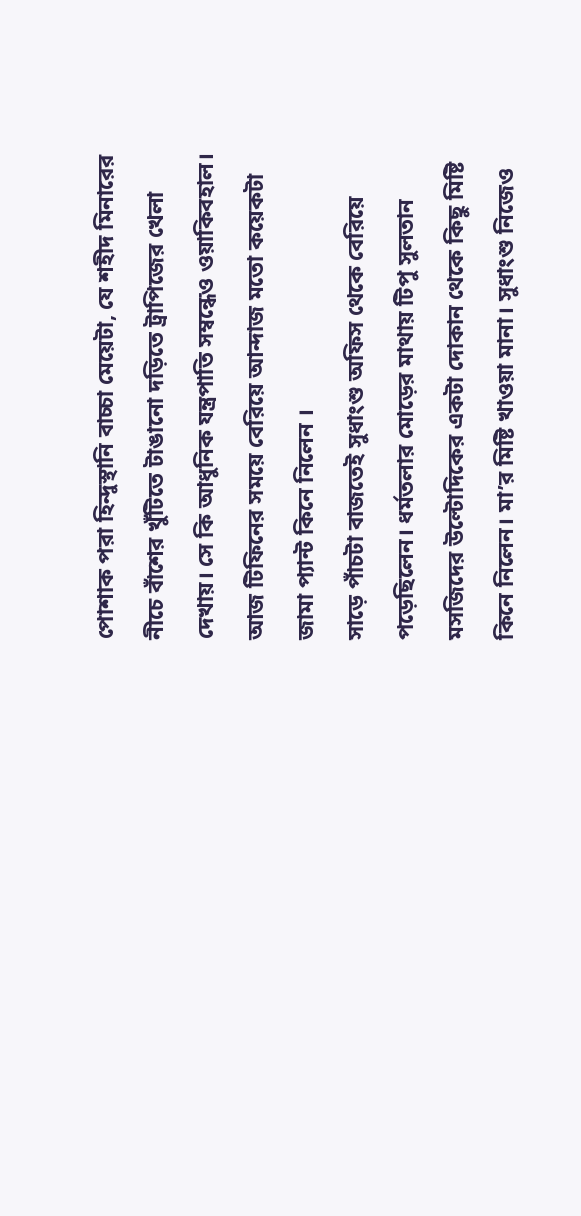পোশাক পরা হিন্দুস্থানি বাচ্চা মেয়েটা, যে শহীদ মিনারের নীচে বাঁশের খুঁটিতে টাঙানো দড়িতে ট্রাপিজের খেলা দেখায়। সে কি আধুনিক যন্ত্রপাতি সম্বন্ধেও ওয়াকিবহাল।
আজ টিফিনের সময়ে বেরিয়ে আন্দাজ মতো কয়েকটা জামা প্যান্ট কিনে নিলেন ।
সাড়ে পাঁচটা বাজতেই সুধাংশু অফিস থেকে বেরিয়ে পড়েছিলেন। ধর্মতলার মোড়ের মাথায় টিপু সুলতান মসজিদের উল্টোদিকের একটা দোকান থেকে কিছু মিষ্টি কিনে নিলেন। মা’র মিষ্টি খাওয়া মানা। সুধাংশু নিজেও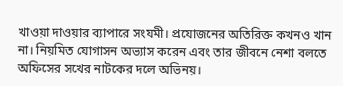খাওয়া দাওয়ার ব্যাপারে সংযমী। প্রযোজনের অতিরিক্ত কখনও খান না। নিয়মিত যোগাসন অভ্যাস করেন এবং তার জীবনে নেশা বলতে অফিসের সখের নাটকের দলে অভিনয়।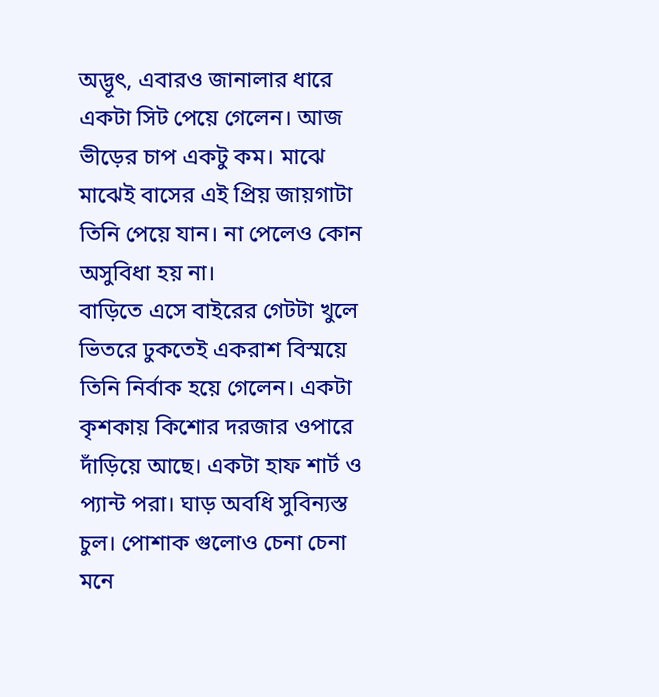অদ্ভূৎ, এবারও জানালার ধারে একটা সিট পেয়ে গেলেন। আজ ভীড়ের চাপ একটু কম। মাঝে মাঝেই বাসের এই প্রিয় জায়গাটা তিনি পেয়ে যান। না পেলেও কোন অসুবিধা হয় না।
বাড়িতে এসে বাইরের গেটটা খুলে ভিতরে ঢুকতেই একরাশ বিস্ময়ে তিনি নির্বাক হয়ে গেলেন। একটা কৃশকায় কিশোর দরজার ওপারে দাঁড়িয়ে আছে। একটা হাফ শার্ট ও প্যান্ট পরা। ঘাড় অবধি সুবিন্যস্ত চুল। পোশাক গুলোও চেনা চেনা মনে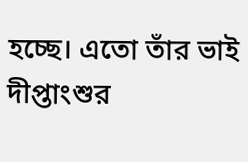হচ্ছে। এতো তাঁর ভাই দীপ্তাংশুর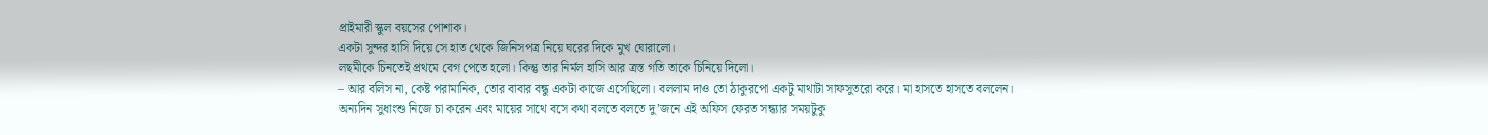প্রাইমারী স্কুল বয়সের পোশাক।
একটা সুন্দর হাসি দিয়ে সে হাত থেকে জিনিসপত্র নিয়ে ঘরের দিকে মুখ ঘোরালো।
লছমীকে চিনতেই প্রথমে বেগ পেতে হলো। কিন্তু তার নির্মল হাসি আর ত্রস্ত গতি তাকে চিনিয়ে দিলো।
– আর বলিস না, কেষ্ট পরামানিক, তোর বাবার বন্ধু একটা কাজে এসেছিলো। বললাম দাও তো ঠাকুরপো একটু মাথাটা সাফসুতরো করে। মা হাসতে হাসতে বললেন।
অন্যদিন সুধাংশু নিজে চা করেন এবং মায়ের সাথে বসে কথা বলতে বলতে দু’জনে এই অফিস ফেরত সন্ধ্যার সময়টুকু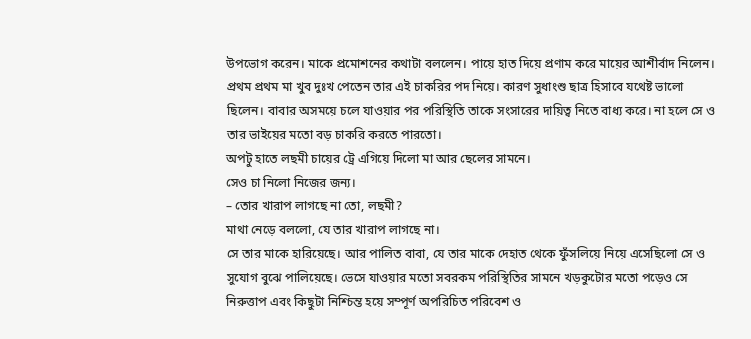উপভোগ করেন। মাকে প্রমোশনের কথাটা বললেন। পায়ে হাত দিয়ে প্রণাম করে মায়ের আশীর্বাদ নিলেন।
প্রথম প্রথম মা খুব দুঃখ পেতেন তার এই চাকরির পদ নিয়ে। কারণ সুধাংশু ছাত্র হিসাবে যথেষ্ট ভালো ছিলেন। বাবার অসময়ে চলে যাওয়ার পর পরিস্থিতি তাকে সংসারের দায়িত্ব নিতে বাধ্য করে। না হলে সে ও তার ভাইয়ের মতো বড় চাকরি করতে পারতো।
অপটু হাতে লছমী চায়ের ট্রে এগিয়ে দিলো মা আর ছেলের সামনে।
সেও চা নিলো নিজের জন্য।
– তোর খারাপ লাগছে না তো, লছমী?
মাথা নেড়ে বললো, যে তার খারাপ লাগছে না।
সে তার মাকে হারিয়েছে। আর পালিত বাবা, যে তার মাকে দেহাত থেকে ফুঁসলিয়ে নিয়ে এসেছিলো সে ও সুযোগ বুঝে পালিয়েছে। ভেসে যাওয়ার মতো সবরকম পরিস্থিতির সামনে খড়কুটোর মতো পড়েও সে নিরুত্তাপ এবং কিছুটা নিশ্চিন্ত হয়ে সম্পূর্ণ অপরিচিত পরিবেশ ও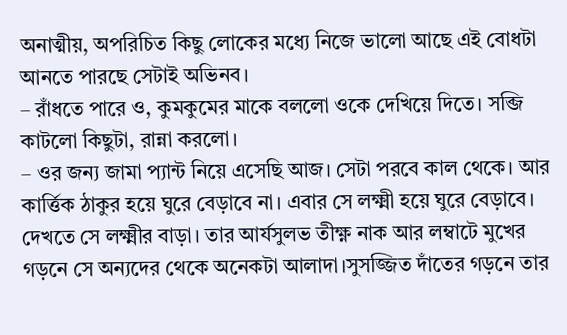অনাত্মীয়, অপরিচিত কিছু লোকের মধ্যে নিজে ভালো আছে এই বোধটা আনতে পারছে সেটাই অভিনব।
– রাঁধতে পারে ও, কুমকুমের মাকে বললো ওকে দেখিয়ে দিতে। সব্জি কাটলো কিছুটা, রান্না করলো।
– ওর জন্য জামা প্যান্ট নিয়ে এসেছি আজ। সেটা পরবে কাল থেকে। আর কার্ত্তিক ঠাকুর হয়ে ঘুরে বেড়াবে না। এবার সে লক্ষ্মী হয়ে ঘুরে বেড়াবে।
দেখতে সে লক্ষ্মীর বাড়া। তার আর্যসুলভ তীক্ষ্ণ নাক আর লম্বাটে মুখের গড়নে সে অন্যদের থেকে অনেকটা আলাদা।সুসজ্জিত দাঁতের গড়নে তার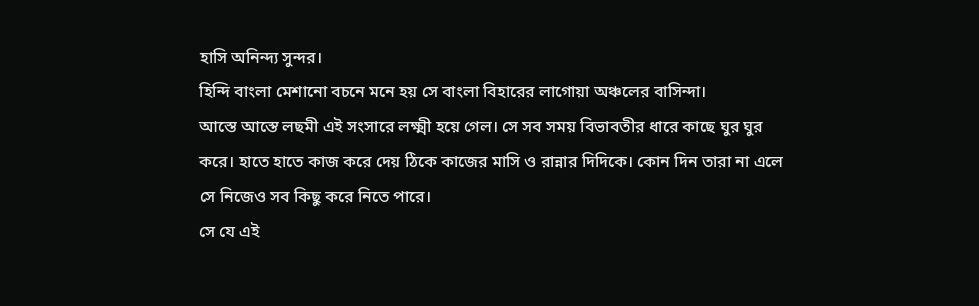হাসি অনিন্দ্য সুন্দর।
হিন্দি বাংলা মেশানো বচনে মনে হয় সে বাংলা বিহারের লাগোয়া অঞ্চলের বাসিন্দা।
আস্তে আস্তে লছমী এই সংসারে লক্ষ্মী হয়ে গেল। সে সব সময় বিভাবতীর ধারে কাছে ঘুর ঘুর করে। হাতে হাতে কাজ করে দেয় ঠিকে কাজের মাসি ও রান্নার দিদিকে। কোন দিন তারা না এলে সে নিজেও সব কিছু করে নিতে পারে।
সে যে এই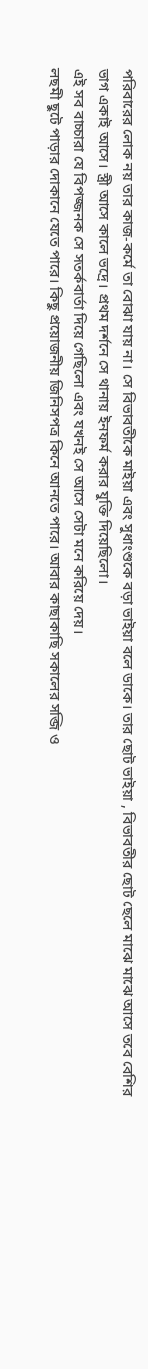পরিবারের লোক নয় তার কাজ-কর্মে তা বোঝা যায় না। সে বিভাবতীকে মাইয়া এবং সুধাংশুকে বড়া ভাইয়া বলে ডাকে। তার ছোট ভাইয়া , বিভাবতীর ছোট ছেলে মাঝে মাঝে আসে তবে বেশির ভাগ একাই আসে। স্ত্রী আসে কালে ভদ্রে। প্রথম দর্শনে সে থানায় ইনফর্ম করার যুক্তি দিয়েছিলো।
এই সব বাচ্চারা যে বিপজ্জনক সে সতর্কবার্তা দিয়ে গেছিলো এবং যখনই সে আসে সেটা মনে করিয়ে দেয়।
লছমী ছুটে পাড়ার দোকানে যেতে পারে। কিছু প্রয়োজনীয় জিনিসপত্র কিনে আনতে পারে। আবার কাছাকাছি সকালের সব্জি ও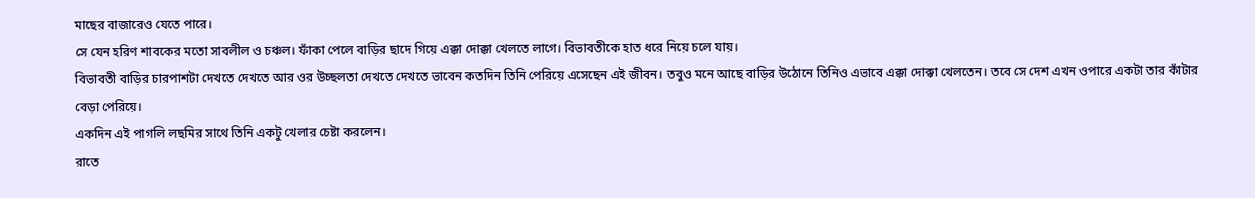মাছের বাজারেও যেতে পারে।
সে যেন হরিণ শাবকের মতো সাবলীল ও চঞ্চল। ফাঁকা পেলে বাড়ির ছাদে গিয়ে এক্কা দোক্কা খেলতে লাগে। বিভাবতীকে হাত ধরে নিয়ে চলে যায়।
বিভাবতী বাড়ির চারপাশটা দেখতে দেখতে আর ওর উচ্ছলতা দেখতে দেখতে ভাবেন কতদিন তিনি পেরিয়ে এসেছেন এই জীবন। তবুও মনে আছে বাড়ির উঠোনে তিনিও এভাবে এক্কা দোক্কা খেলতেন। তবে সে দেশ এখন ওপারে একটা তার কাঁটার বেড়া পেরিয়ে।
একদিন এই পাগলি লছমির সাথে তিনি একটু খেলার চেষ্টা করলেন।
রাতে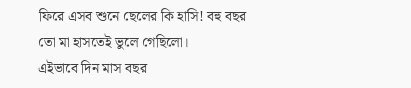ফিরে এসব শুনে ছেলের কি হাসি! বহু বছর তো মা হাসতেই ভুলে গেছিলো।
এইভাবে দিন মাস বছর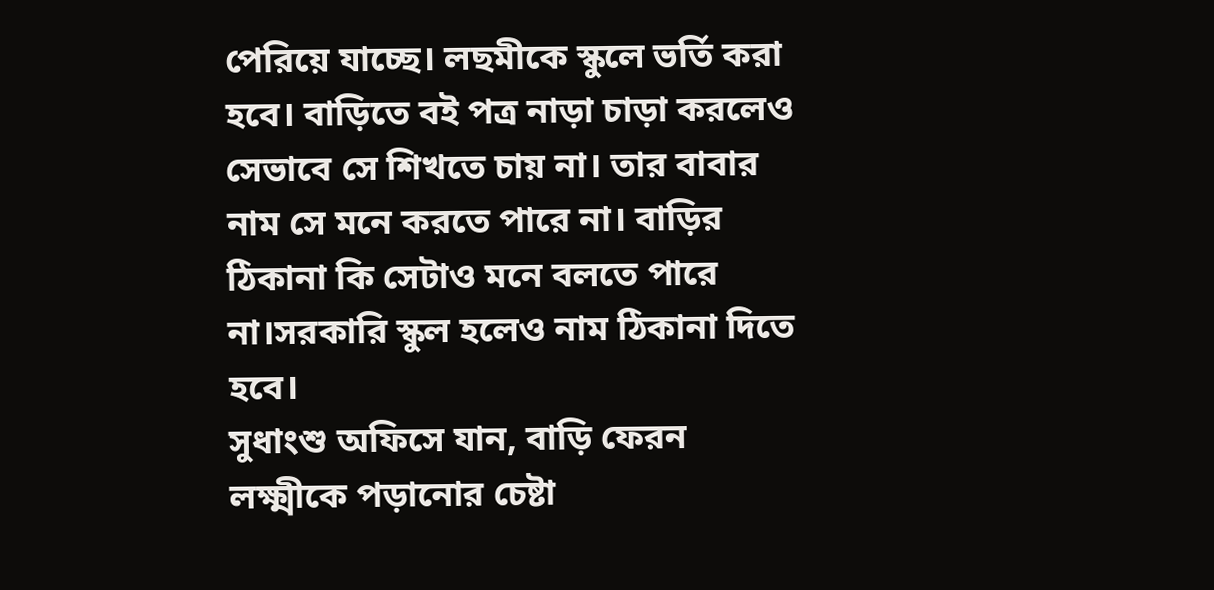পেরিয়ে যাচ্ছে। লছমীকে স্কুলে ভর্তি করা হবে। বাড়িতে বই পত্র নাড়া চাড়া করলেও সেভাবে সে শিখতে চায় না। তার বাবার নাম সে মনে করতে পারে না। বাড়ির ঠিকানা কি সেটাও মনে বলতে পারে না।সরকারি স্কুল হলেও নাম ঠিকানা দিতে হবে।
সুধাংশু অফিসে যান, বাড়ি ফেরন লক্ষ্মীকে পড়ানোর চেষ্টা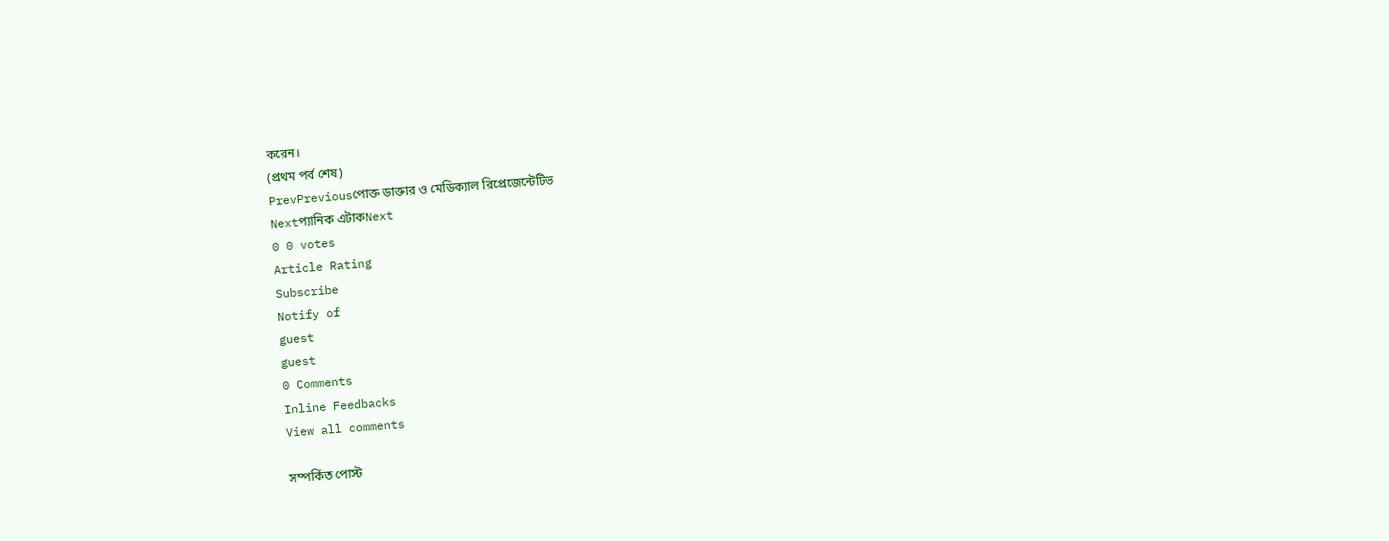করেন।
(প্রথম পর্ব শেষ)
PrevPreviousপোক্ত ডাক্তার ও মেডিক্যাল রিপ্রেজেন্টেটিভ
Nextপ্যানিক এটাকNext
0 0 votes
Article Rating
Subscribe
Notify of
guest
guest
0 Comments
Inline Feedbacks
View all comments

সম্পর্কিত পোস্ট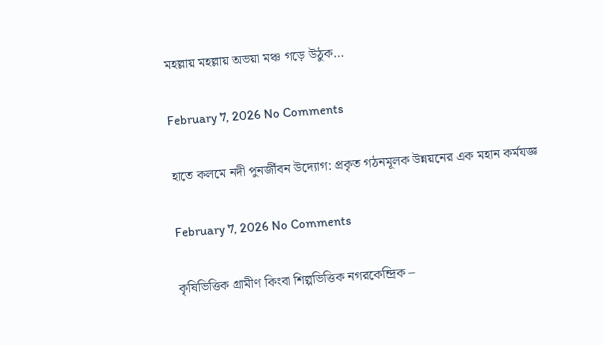মহল্লায় মহল্লায় অভয়া মঞ্চ গড়ে উঠুক…

February 7, 2026 No Comments

হাতে কলমে নদী পুনর্জীবন উদ্যোগ: প্রকৃত গঠনমূলক উন্নয়নের এক মহান কর্মযজ্ঞ

February 7, 2026 No Comments

কৃষিভিত্তিক গ্রামীণ কিংবা শিল্পভিত্তিক নগরকেন্দ্রিক –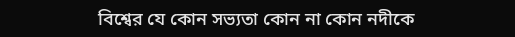বিশ্বের যে কোন সভ্যতা কোন না কোন নদীকে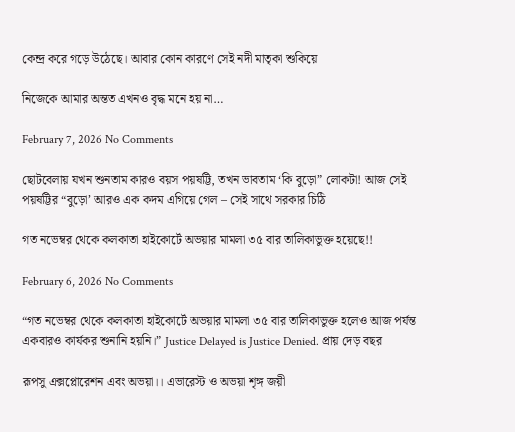কেন্দ্র করে গড়ে উঠেছে। আবার কোন কারণে সেই নদী মাতৃকা শুকিয়ে

নিজেকে আমার অন্তত এখনও বৃদ্ধ মনে হয় না…

February 7, 2026 No Comments

ছোটবেলায় যখন শুনতাম কারও বয়স পয়ষট্টি, তখন ভাবতাম ‘কি বুড়ো” লোকটা! আজ সেই পয়ষট্টির “বুড়ো’ আরও এক কদম এগিয়ে গেল – সেই সাথে সরকার চিঠি

গত নভেম্বর থেকে কলকাতা হাইকোর্টে অভয়ার মামলা ৩৫ বার তালিকাভুক্ত হয়েছে!!

February 6, 2026 No Comments

“গত নভেম্বর থেকে কলকাতা হাইকোর্টে অভয়ার মামলা ৩৫ বার তালিকাভুক্ত হলেও আজ পর্যন্ত একবারও কার্যকর শুনানি হয়নি।” Justice Delayed is Justice Denied. প্রায় দেড় বছর

রূপসু এক্সপ্লোরেশন এবং অভয়া।। এভারেস্ট ও অভয়া শৃঙ্গ জয়ী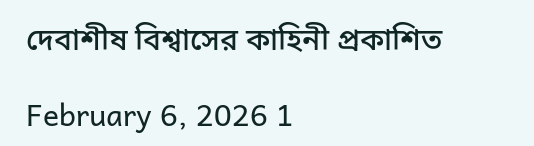দেবাশীষ বিশ্বাসের কাহিনী প্রকাশিত

February 6, 2026 1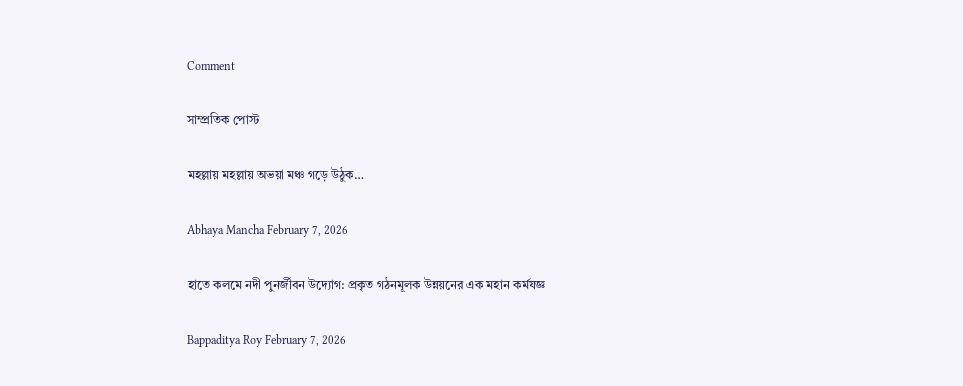Comment

সাম্প্রতিক পোস্ট

মহল্লায় মহল্লায় অভয়া মঞ্চ গড়ে উঠুক…

Abhaya Mancha February 7, 2026

হাতে কলমে নদী পুনর্জীবন উদ্যোগ: প্রকৃত গঠনমূলক উন্নয়নের এক মহান কর্মযজ্ঞ

Bappaditya Roy February 7, 2026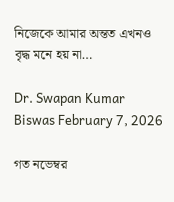নিজেকে আমার অন্তত এখনও বৃদ্ধ মনে হয় না…

Dr. Swapan Kumar Biswas February 7, 2026

গত নভেম্বর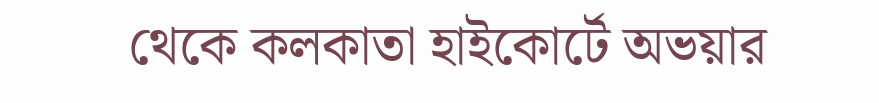থেকে কলকাতা হাইকোর্টে অভয়ার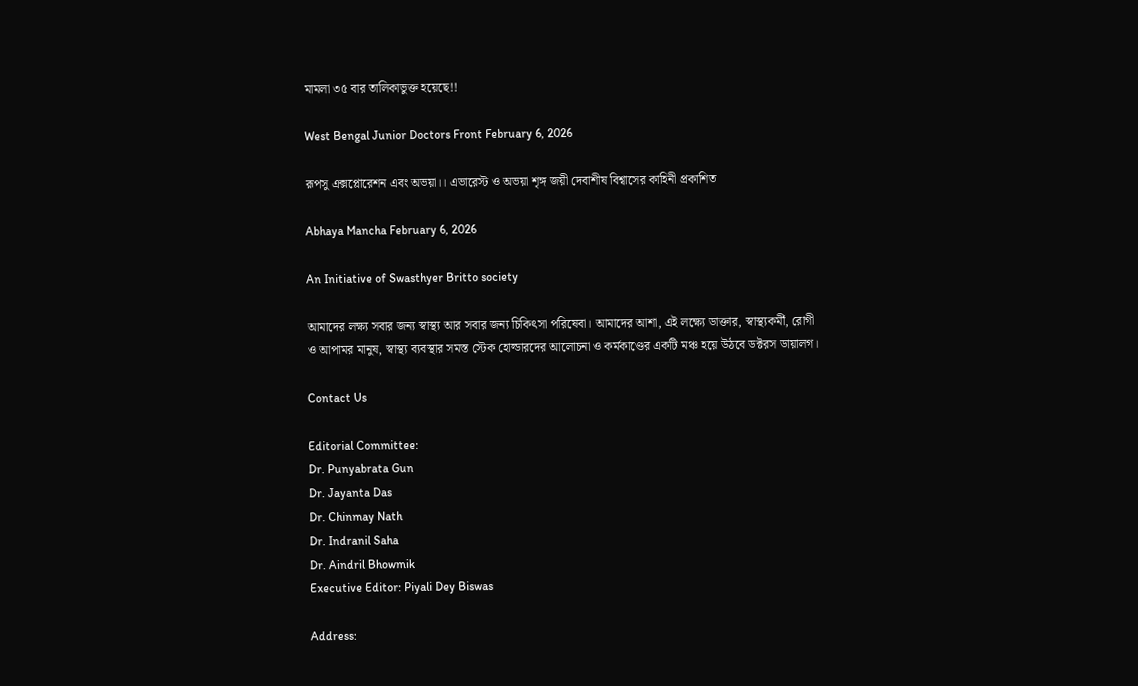মামলা ৩৫ বার তালিকাভুক্ত হয়েছে!!

West Bengal Junior Doctors Front February 6, 2026

রূপসু এক্সপ্লোরেশন এবং অভয়া।। এভারেস্ট ও অভয়া শৃঙ্গ জয়ী দেবাশীষ বিশ্বাসের কাহিনী প্রকাশিত

Abhaya Mancha February 6, 2026

An Initiative of Swasthyer Britto society

আমাদের লক্ষ্য সবার জন্য স্বাস্থ্য আর সবার জন্য চিকিৎসা পরিষেবা। আমাদের আশা, এই লক্ষ্যে ডাক্তার, স্বাস্থ্যকর্মী, রোগী ও আপামর মানুষ, স্বাস্থ্য ব্যবস্থার সমস্ত স্টেক হোল্ডারদের আলোচনা ও কর্মকাণ্ডের একটি মঞ্চ হয়ে উঠবে ডক্টরস ডায়ালগ।

Contact Us

Editorial Committee:
Dr. Punyabrata Gun
Dr. Jayanta Das
Dr. Chinmay Nath
Dr. Indranil Saha
Dr. Aindril Bhowmik
Executive Editor: Piyali Dey Biswas

Address: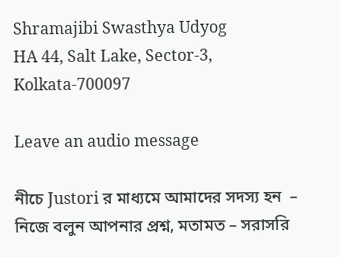Shramajibi Swasthya Udyog
HA 44, Salt Lake, Sector-3, Kolkata-700097

Leave an audio message

নীচে Justori র মাধ্যমে আমাদের সদস্য হন  – নিজে বলুন আপনার প্রশ্ন, মতামত – সরাসরি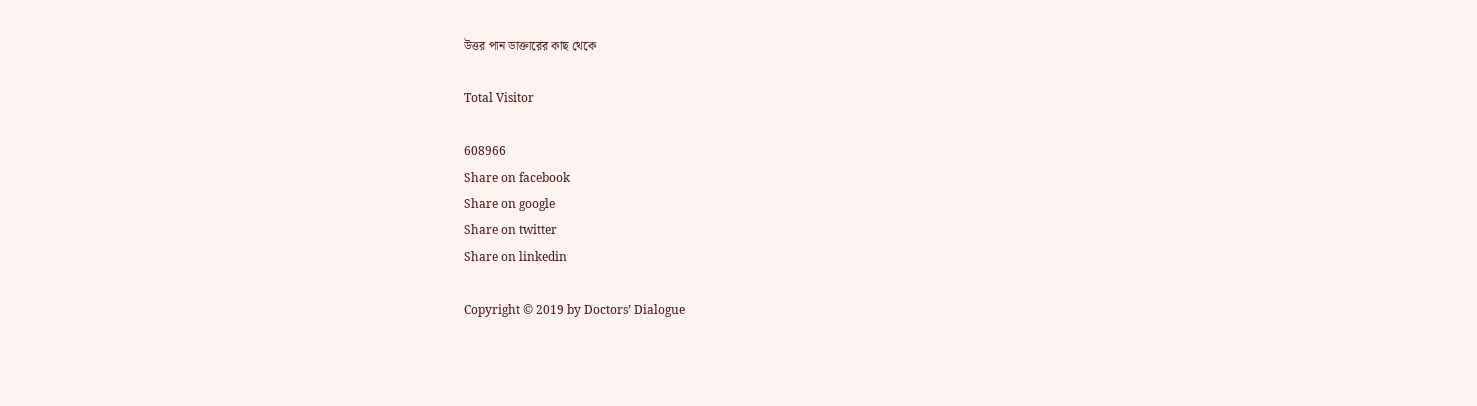উত্তর পান ডাক্তারের কাছ থেকে

Total Visitor

608966
Share on facebook
Share on google
Share on twitter
Share on linkedin

Copyright © 2019 by Doctors’ Dialogue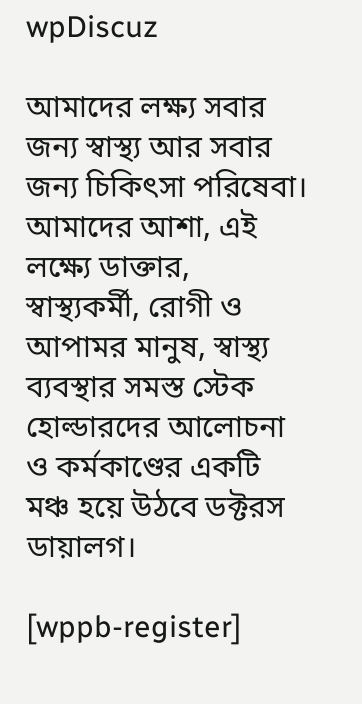wpDiscuz

আমাদের লক্ষ্য সবার জন্য স্বাস্থ্য আর সবার জন্য চিকিৎসা পরিষেবা। আমাদের আশা, এই লক্ষ্যে ডাক্তার, স্বাস্থ্যকর্মী, রোগী ও আপামর মানুষ, স্বাস্থ্য ব্যবস্থার সমস্ত স্টেক হোল্ডারদের আলোচনা ও কর্মকাণ্ডের একটি মঞ্চ হয়ে উঠবে ডক্টরস ডায়ালগ।

[wppb-register]